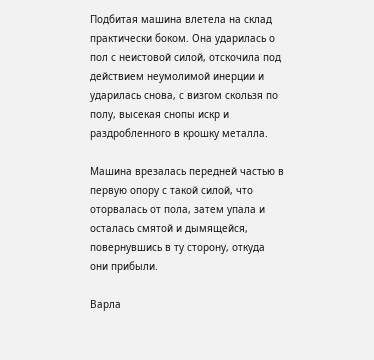Подбитая машина влетела на склад практически боком. Она ударилась о пол с неистовой силой, отскочила под действием неумолимой инерции и ударилась снова, с визгом скользя по полу, высекая снопы искр и раздробленного в крошку металла.

Машина врезалась передней частью в первую опору с такой силой, что оторвалась от пола, затем упала и осталась смятой и дымящейся, повернувшись в ту сторону, откуда они прибыли.

Варла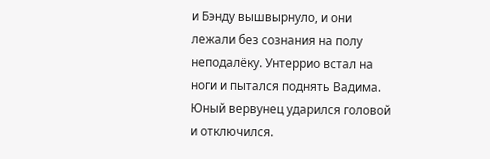и Бэнду вышвырнуло, и они лежали без сознания на полу неподалёку. Унтеррио встал на ноги и пытался поднять Вадима. Юный вервунец ударился головой и отключился.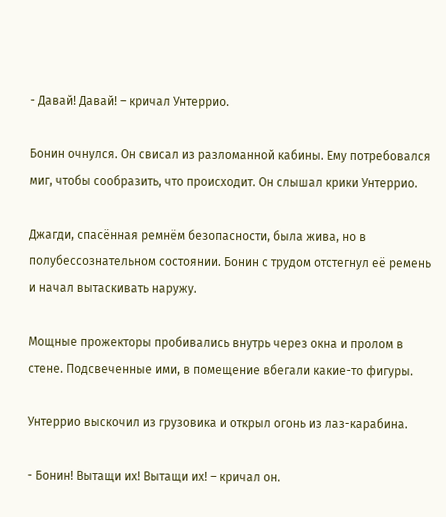- Давай! Давай! – кричал Унтеррио.

Бонин очнулся. Он свисал из разломанной кабины. Ему потребовался миг, чтобы сообразить, что происходит. Он слышал крики Унтеррио.

Джагди, спасённая ремнём безопасности, была жива, но в полубессознательном состоянии. Бонин с трудом отстегнул её ремень и начал вытаскивать наружу.

Мощные прожекторы пробивались внутрь через окна и пролом в стене. Подсвеченные ими, в помещение вбегали какие-то фигуры.

Унтеррио выскочил из грузовика и открыл огонь из лаз-карабина.

- Бонин! Вытащи их! Вытащи их! – кричал он.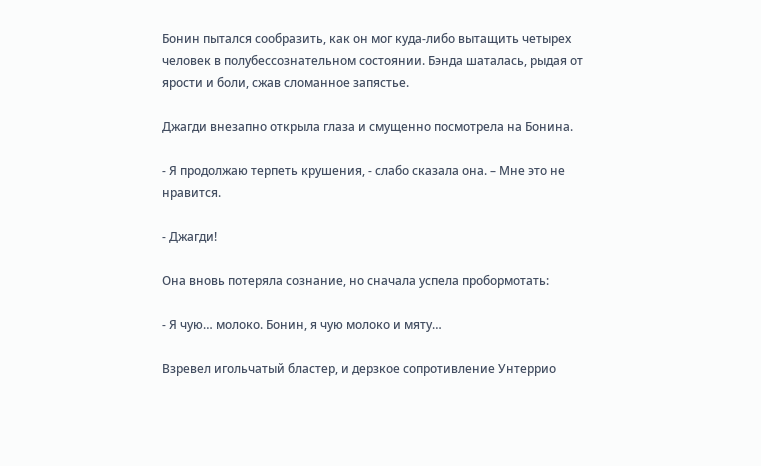Бонин пытался сообразить, как он мог куда-либо вытащить четырех человек в полубессознательном состоянии. Бэнда шаталась, рыдая от ярости и боли, сжав сломанное запястье.

Джагди внезапно открыла глаза и смущенно посмотрела на Бонина.

- Я продолжаю терпеть крушения, - слабо сказала она. – Мне это не нравится.

- Джагди!

Она вновь потеряла сознание, но сначала успела пробормотать:

- Я чую… молоко. Бонин, я чую молоко и мяту…

Взревел игольчатый бластер, и дерзкое сопротивление Унтеррио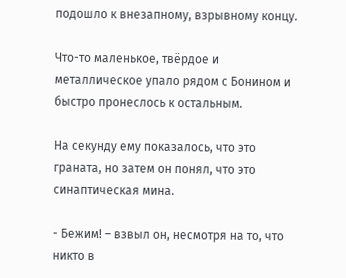подошло к внезапному, взрывному концу.

Что-то маленькое, твёрдое и металлическое упало рядом с Бонином и быстро пронеслось к остальным.

На секунду ему показалось, что это граната, но затем он понял, что это синаптическая мина.

- Бежим! – взвыл он, несмотря на то, что никто в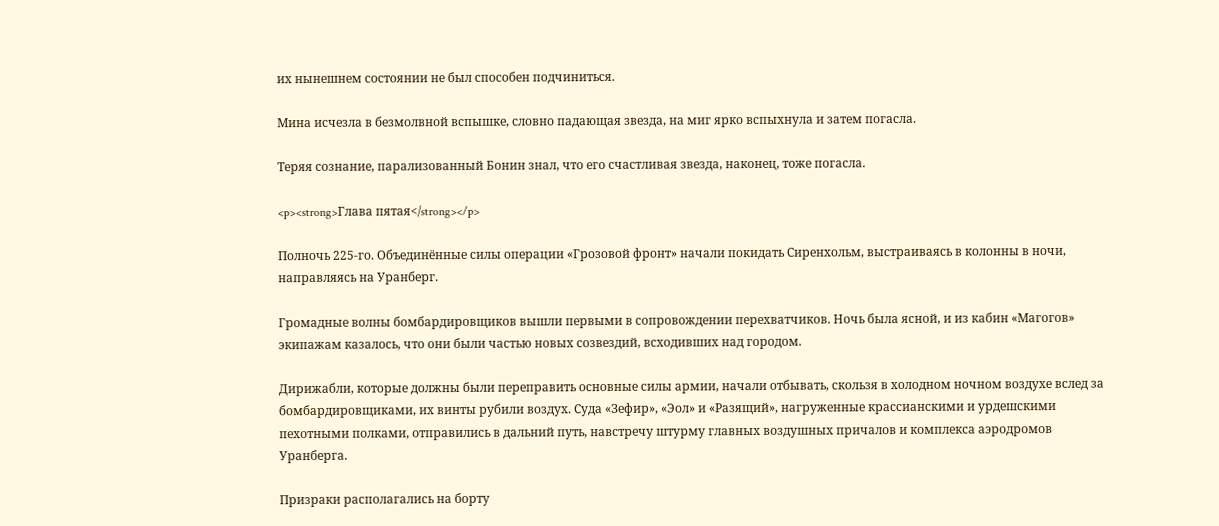их нынешнем состоянии не был способен подчиниться.

Мина исчезла в безмолвной вспышке, словно падающая звезда, на миг ярко вспыхнула и затем погасла.

Теряя сознание, парализованный Бонин знал, что его счастливая звезда, наконец, тоже погасла.

<p><strong>Глава пятая</strong></p>

Полночь 225-го. Объединённые силы операции «Грозовой фронт» начали покидать Сиренхольм, выстраиваясь в колонны в ночи, направляясь на Уранберг.

Громадные волны бомбардировщиков вышли первыми в сопровождении перехватчиков. Ночь была ясной, и из кабин «Магогов» экипажам казалось, что они были частью новых созвездий, всходивших над городом.

Дирижабли, которые должны были переправить основные силы армии, начали отбывать, скользя в холодном ночном воздухе вслед за бомбардировщиками, их винты рубили воздух. Суда «Зефир», «Эол» и «Разящий», нагруженные крассианскими и урдешскими пехотными полками, отправились в дальний путь, навстречу штурму главных воздушных причалов и комплекса аэродромов Уранберга.

Призраки располагались на борту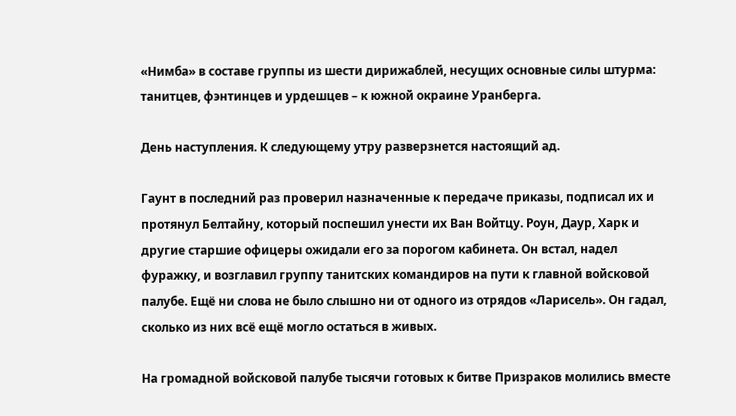«Нимба» в составе группы из шести дирижаблей, несущих основные силы штурма: танитцев, фэнтинцев и урдешцев – к южной окраине Уранберга.

День наступления. К следующему утру разверзнется настоящий ад.

Гаунт в последний раз проверил назначенные к передаче приказы, подписал их и протянул Белтайну, который поспешил унести их Ван Войтцу. Роун, Даур, Харк и другие старшие офицеры ожидали его за порогом кабинета. Он встал, надел фуражку, и возглавил группу танитских командиров на пути к главной войсковой палубе. Ещё ни слова не было слышно ни от одного из отрядов «Ларисель». Он гадал, сколько из них всё ещё могло остаться в живых.

На громадной войсковой палубе тысячи готовых к битве Призраков молились вместе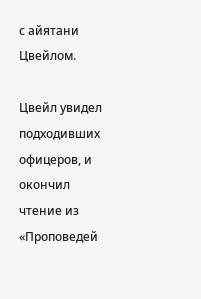с айятани Цвейлом.

Цвейл увидел подходивших офицеров, и окончил чтение из «Проповедей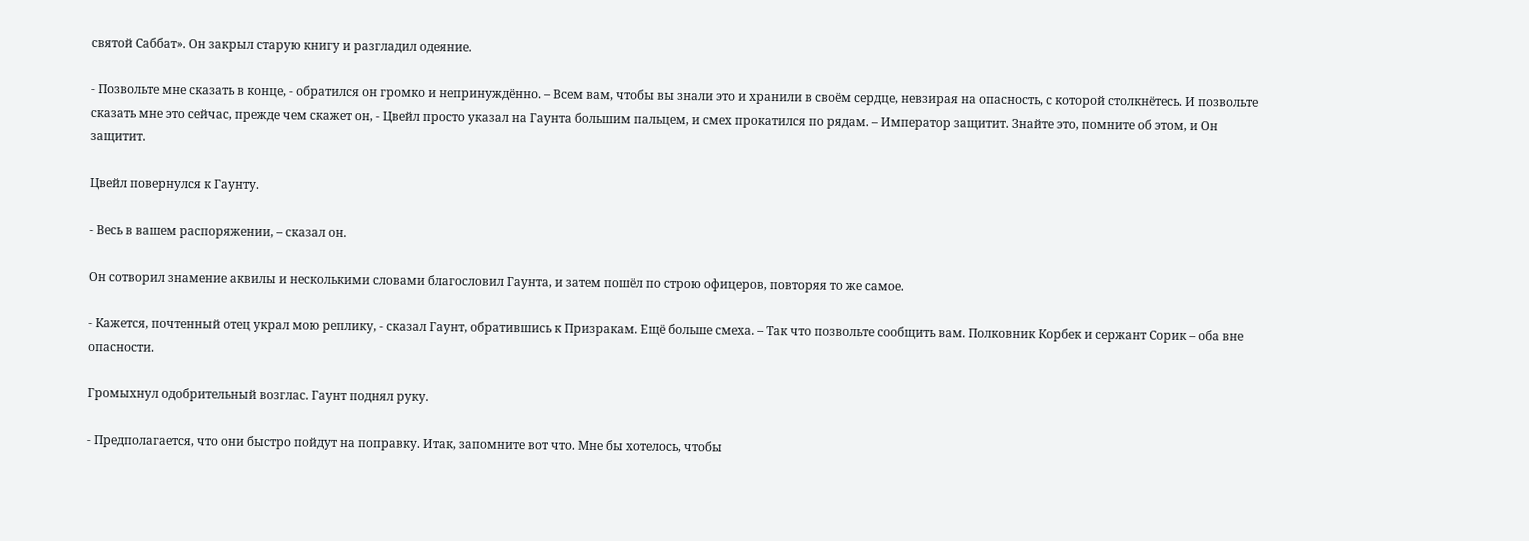святой Саббат». Он закрыл старую книгу и разгладил одеяние.

- Позвольте мне сказать в конце, - обратился он громко и непринуждённо. – Всем вам, чтобы вы знали это и хранили в своём сердце, невзирая на опасность, с которой столкнётесь. И позвольте сказать мне это сейчас, прежде чем скажет он, - Цвейл просто указал на Гаунта большим пальцем, и смех прокатился по рядам. – Император защитит. Знайте это, помните об этом, и Он защитит.

Цвейл повернулся к Гаунту.

- Весь в вашем распоряжении, – сказал он.

Он сотворил знамение аквилы и несколькими словами благословил Гаунта, и затем пошёл по строю офицеров, повторяя то же самое.

- Кажется, почтенный отец украл мою реплику, - сказал Гаунт, обратившись к Призракам. Ещё больше смеха. – Так что позвольте сообщить вам. Полковник Корбек и сержант Сорик – оба вне опасности.

Громыхнул одобрительный возглас. Гаунт поднял руку.

- Предполагается, что они быстро пойдут на поправку. Итак, запомните вот что. Мне бы хотелось, чтобы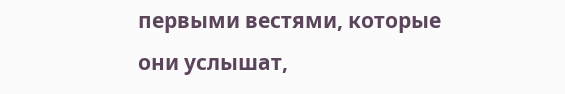первыми вестями, которые они услышат,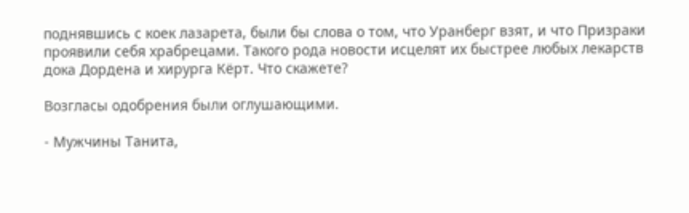поднявшись с коек лазарета, были бы слова о том, что Уранберг взят, и что Призраки проявили себя храбрецами. Такого рода новости исцелят их быстрее любых лекарств дока Дордена и хирурга Кёрт. Что скажете?

Возгласы одобрения были оглушающими.

- Мужчины Танита,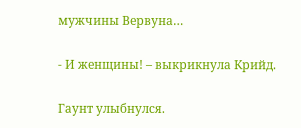мужчины Вервуна…

- И женщины! – выкрикнула Крийд.

Гаунт улыбнулся.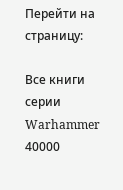Перейти на страницу:

Все книги серии Warhammer 40000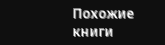Похожие книги